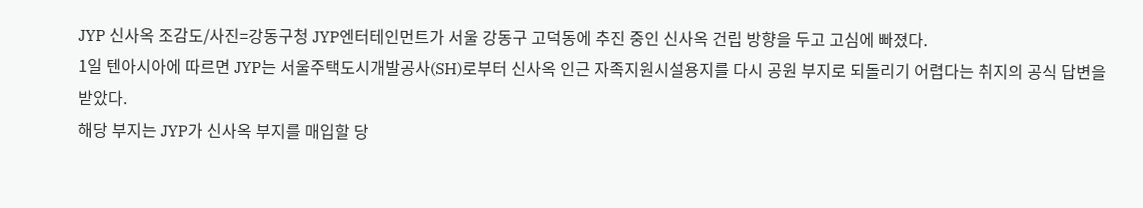JYP 신사옥 조감도/사진=강동구청 JYP엔터테인먼트가 서울 강동구 고덕동에 추진 중인 신사옥 건립 방향을 두고 고심에 빠졌다.
1일 텐아시아에 따르면 JYP는 서울주택도시개발공사(SH)로부터 신사옥 인근 자족지원시설용지를 다시 공원 부지로 되돌리기 어렵다는 취지의 공식 답변을 받았다.
해당 부지는 JYP가 신사옥 부지를 매입할 당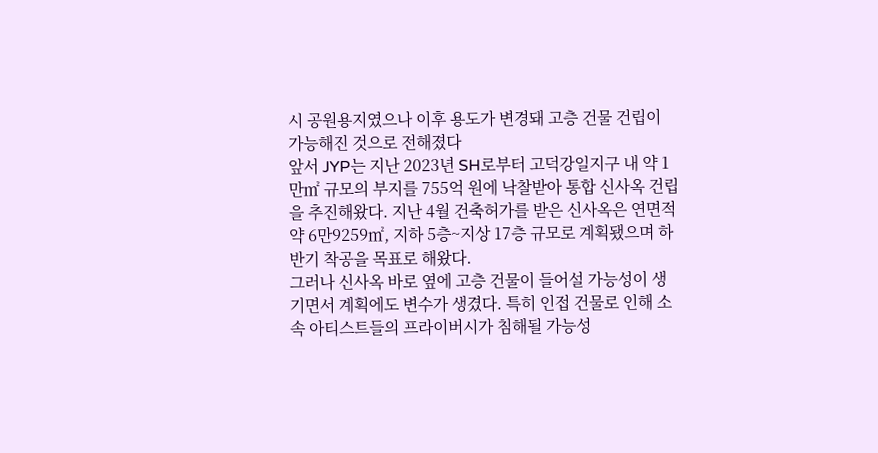시 공원용지였으나 이후 용도가 변경돼 고층 건물 건립이 가능해진 것으로 전해졌다
앞서 JYP는 지난 2023년 SH로부터 고덕강일지구 내 약 1만㎡ 규모의 부지를 755억 원에 낙찰받아 통합 신사옥 건립을 추진해왔다. 지난 4월 건축허가를 받은 신사옥은 연면적 약 6만9259㎡, 지하 5층~지상 17층 규모로 계획됐으며 하반기 착공을 목표로 해왔다.
그러나 신사옥 바로 옆에 고층 건물이 들어설 가능성이 생기면서 계획에도 변수가 생겼다. 특히 인접 건물로 인해 소속 아티스트들의 프라이버시가 침해될 가능성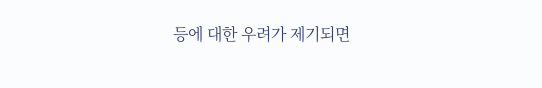등에 대한 우려가 제기되면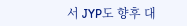서 JYP도 향후 대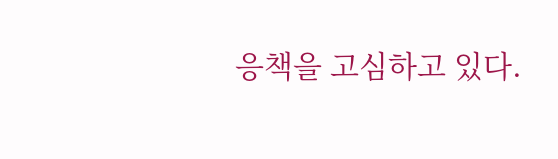응책을 고심하고 있다.